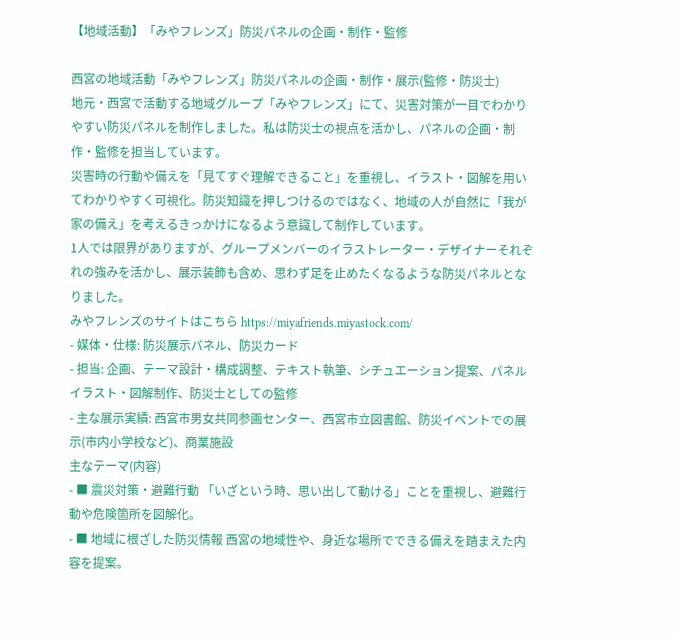【地域活動】「みやフレンズ」防災パネルの企画・制作・監修

西宮の地域活動「みやフレンズ」防災パネルの企画・制作・展示(監修・防災士)
地元・西宮で活動する地域グループ「みやフレンズ」にて、災害対策が一目でわかりやすい防災パネルを制作しました。私は防災士の視点を活かし、パネルの企画・制作・監修を担当しています。
災害時の行動や備えを「見てすぐ理解できること」を重視し、イラスト・図解を用いてわかりやすく可視化。防災知識を押しつけるのではなく、地域の人が自然に「我が家の備え」を考えるきっかけになるよう意識して制作しています。
1人では限界がありますが、グループメンバーのイラストレーター・デザイナーそれぞれの強みを活かし、展示装飾も含め、思わず足を止めたくなるような防災パネルとなりました。
みやフレンズのサイトはこちら https://miyafriends.miyastock.com/
- 媒体・仕様: 防災展示パネル、防災カード
- 担当: 企画、テーマ設計・構成調整、テキスト執筆、シチュエーション提案、パネルイラスト・図解制作、防災士としての監修
- 主な展示実績: 西宮市男女共同参画センター、西宮市立図書館、防災イベントでの展示(市内小学校など)、商業施設
主なテーマ(内容)
- ■ 震災対策・避難行動 「いざという時、思い出して動ける」ことを重視し、避難行動や危険箇所を図解化。
- ■ 地域に根ざした防災情報 西宮の地域性や、身近な場所でできる備えを踏まえた内容を提案。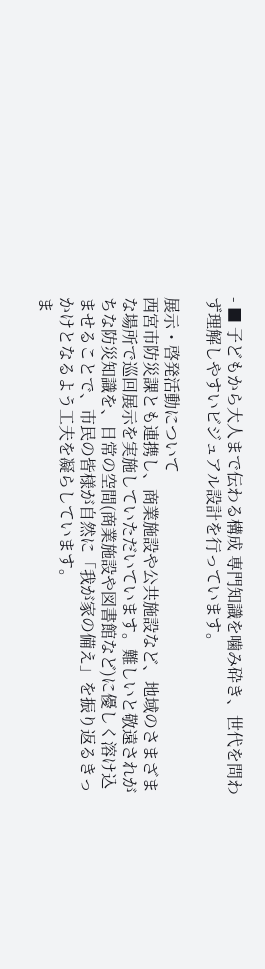- ■ 子どもから大人まで伝わる構成 専門知識を噛み砕き、世代を問わず理解しやすいビジュアル設計を行っています。

展示・啓発活動について
西宮市防災課とも連携し、商業施設や公共施設など、地域のさまざまな場所で巡回展示を実施していただいています。難しいと敬遠されがちな防災知識を、日常の空間(商業施設や図書館など)に優しく溶け込ませることで、市民の皆様が自然に「我が家の備え」を振り返るきっかけとなるよう工夫を凝らしています。
ま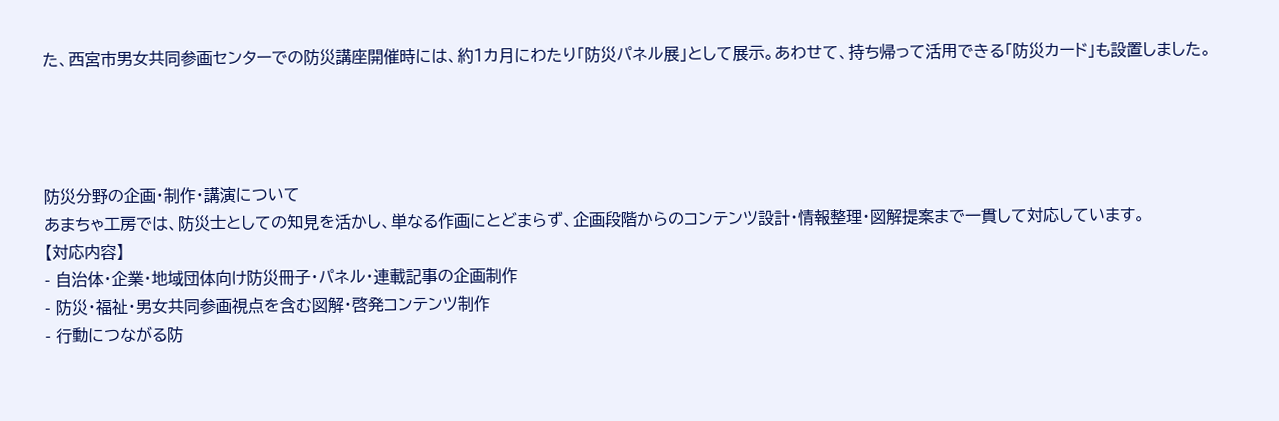た、西宮市男女共同参画センターでの防災講座開催時には、約1カ月にわたり「防災パネル展」として展示。あわせて、持ち帰って活用できる「防災カード」も設置しました。




防災分野の企画・制作・講演について
あまちゃ工房では、防災士としての知見を活かし、単なる作画にとどまらず、企画段階からのコンテンツ設計・情報整理・図解提案まで一貫して対応しています。
【対応内容】
- 自治体・企業・地域団体向け防災冊子・パネル・連載記事の企画制作
- 防災・福祉・男女共同参画視点を含む図解・啓発コンテンツ制作
- 行動につながる防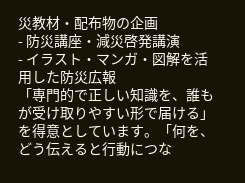災教材・配布物の企画
- 防災講座・減災啓発講演
- イラスト・マンガ・図解を活用した防災広報
「専門的で正しい知識を、誰もが受け取りやすい形で届ける」を得意としています。「何を、どう伝えると行動につな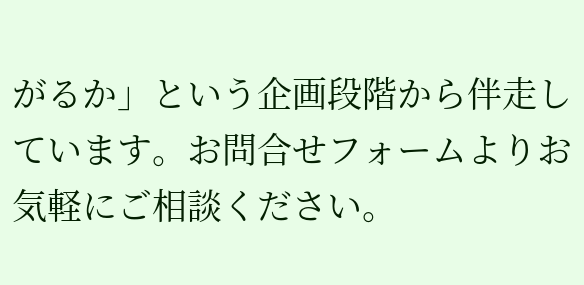がるか」という企画段階から伴走しています。お問合せフォームよりお気軽にご相談ください。